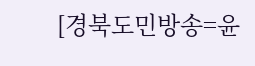[경북도민방송=윤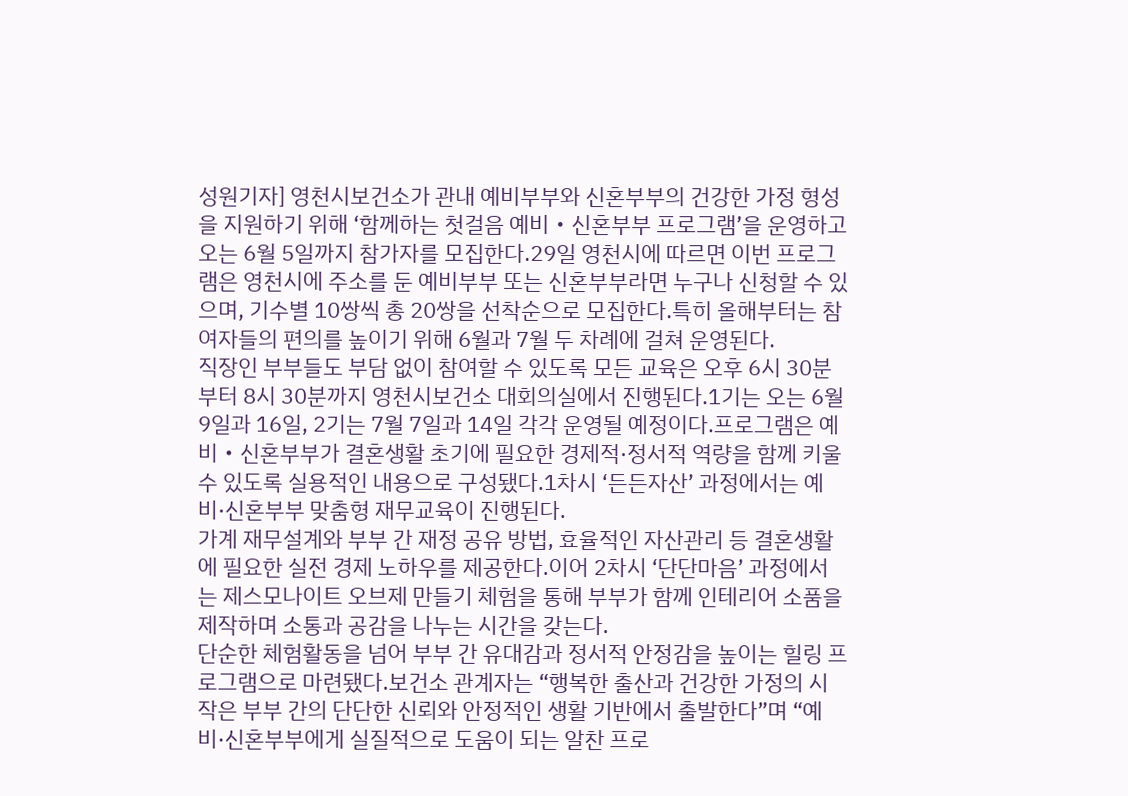성원기자] 영천시보건소가 관내 예비부부와 신혼부부의 건강한 가정 형성을 지원하기 위해 ‘함께하는 첫걸음 예비‧신혼부부 프로그램’을 운영하고 오는 6월 5일까지 참가자를 모집한다.29일 영천시에 따르면 이번 프로그램은 영천시에 주소를 둔 예비부부 또는 신혼부부라면 누구나 신청할 수 있으며, 기수별 10쌍씩 총 20쌍을 선착순으로 모집한다.특히 올해부터는 참여자들의 편의를 높이기 위해 6월과 7월 두 차례에 걸쳐 운영된다.
직장인 부부들도 부담 없이 참여할 수 있도록 모든 교육은 오후 6시 30분부터 8시 30분까지 영천시보건소 대회의실에서 진행된다.1기는 오는 6월 9일과 16일, 2기는 7월 7일과 14일 각각 운영될 예정이다.프로그램은 예비‧신혼부부가 결혼생활 초기에 필요한 경제적·정서적 역량을 함께 키울 수 있도록 실용적인 내용으로 구성됐다.1차시 ‘든든자산’ 과정에서는 예비·신혼부부 맞춤형 재무교육이 진행된다.
가계 재무설계와 부부 간 재정 공유 방법, 효율적인 자산관리 등 결혼생활에 필요한 실전 경제 노하우를 제공한다.이어 2차시 ‘단단마음’ 과정에서는 제스모나이트 오브제 만들기 체험을 통해 부부가 함께 인테리어 소품을 제작하며 소통과 공감을 나누는 시간을 갖는다.
단순한 체험활동을 넘어 부부 간 유대감과 정서적 안정감을 높이는 힐링 프로그램으로 마련됐다.보건소 관계자는 “행복한 출산과 건강한 가정의 시작은 부부 간의 단단한 신뢰와 안정적인 생활 기반에서 출발한다”며 “예비·신혼부부에게 실질적으로 도움이 되는 알찬 프로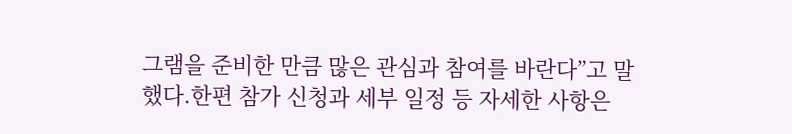그램을 준비한 만큼 많은 관심과 참여를 바란다”고 말했다.한편 참가 신청과 세부 일정 등 자세한 사항은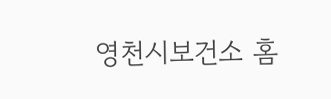영천시보건소 홈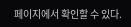페이지에서 확인할 수 있다.